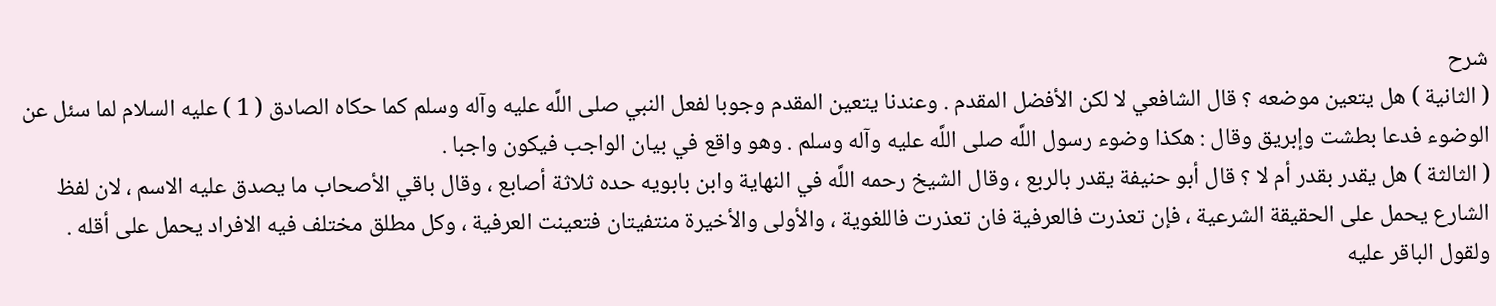شرح
( الثانية ) هل يتعين موضعه ؟ قال الشافعي لا لكن الأفضل المقدم . وعندنا يتعين المقدم وجوبا لفعل النبي صلى اللَّه عليه وآله وسلم كما حكاه الصادق ( 1 ) عليه السلام لما سئل عن الوضوء فدعا بطشت وإبريق وقال : هكذا وضوء رسول اللَّه صلى اللَّه عليه وآله وسلم . وهو واقع في بيان الواجب فيكون واجبا .
( الثالثة ) هل يقدر بقدر أم لا ؟ قال أبو حنيفة يقدر بالربع ، وقال الشيخ رحمه اللَّه في النهاية وابن بابويه حده ثلاثة أصابع ، وقال باقي الأصحاب ما يصدق عليه الاسم ، لان لفظ الشارع يحمل على الحقيقة الشرعية ، فإن تعذرت فالعرفية فان تعذرت فاللغوية ، والأولى والأخيرة منتفيتان فتعينت العرفية ، وكل مطلق مختلف فيه الافراد يحمل على أقله .
ولقول الباقر عليه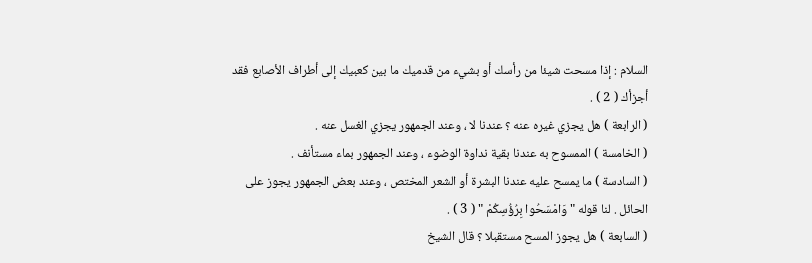السلام : إذا مسحت شيئا من رأسك أو بشيء من قدميك ما بين كعبيك إلى أطراف الأصابع فقد أجزأك ( 2 ) .
( الرابعة ) هل يجزي غيره عنه ؟ عندنا لا ، وعند الجمهور يجزي الغسل عنه .
( الخامسة ) الممسوح به عندنا بقية نداوة الوضوء ، وعند الجمهور بماء مستأنف .
( السادسة ) ما يمسح عليه عندنا البشرة أو الشعر المختص ، وعند بعض الجمهور يجوز على الحائل . لنا قوله " وَامْسَحُوا بِرُؤُسِكُمْ " ( 3 ) .
( السابعة ) هل يجوز المسح مستقبلا ؟ قال الشيخ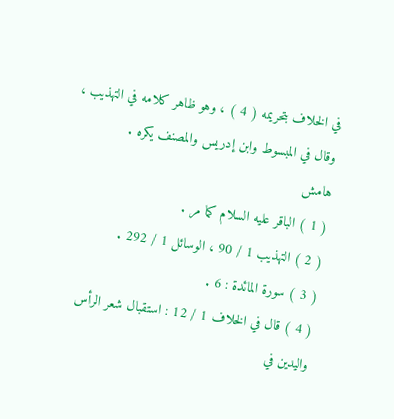في الخلاف بتحريمه ( 4 ) ، وهو ظاهر كلامه في التهذيب ، وقال في المبسوط وابن إدريس والمصنف يكره .
هامش
( 1 ) الباقر عليه السلام كما مر .
( 2 ) التهذيب 1 / 90 ، الوسائل 1 / 292 .
( 3 ) سورة المائدة : 6 .
( 4 ) قال في الخلاف 1 / 12 : استقبال شعر الرأس واليدين في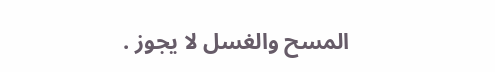المسح والغسل لا يجوز .